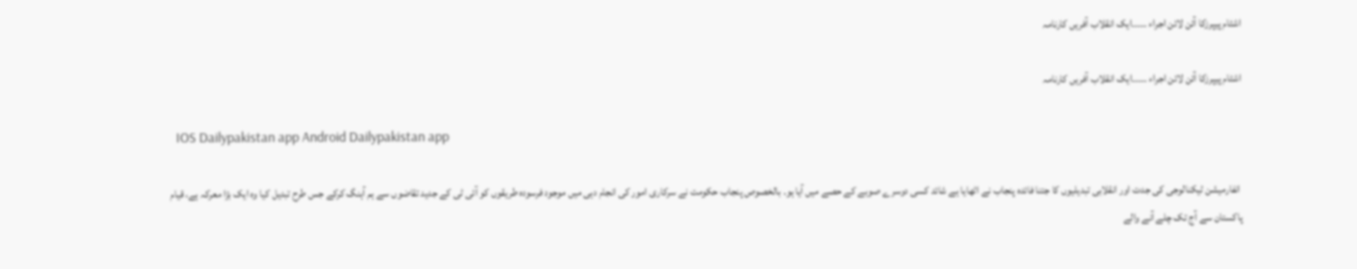اشٹام پیپرزکا آئن لائن اجراء ۔۔۔۔۔ایک انقلاب آفریں کارنامہ

اشٹام پیپرزکا آئن لائن اجراء ۔۔۔۔۔ایک انقلاب آفریں کارنامہ

  IOS Dailypakistan app Android Dailypakistan app

 انفارمیشن ٹیکنالوجی کی جدت اور انقلابی تبدیلیوں کا جتنا فائدہ پنجاب نے اٹھایا ہے شائد کسی دوسرے صوبے کے حصے میں آیا ہو۔ بالخصوص پنجاب حکومت نے سرکاری امور کی انجام دہی میں موجود فرسودہ طریقوں کو آئی ٹی کے جدید تقاضوں سے ہم آہنگ کرکے جس طرح تبدیل کیا وہ ایک بڑا معرکہ ہے، قیام پاکستان سے آج تک چلے آنے والے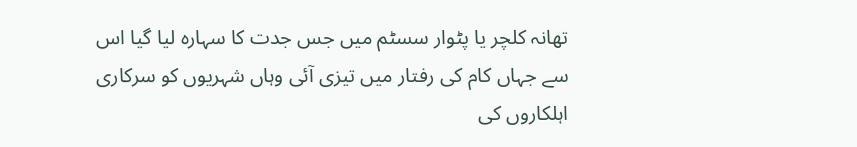تھانہ کلچر یا پٹوار سسٹم میں جس جدت کا سہارہ لیا گیا اس سے جہاں کام کی رفتار میں تیزی آئی وہاں شہریوں کو سرکاری اہلکاروں کی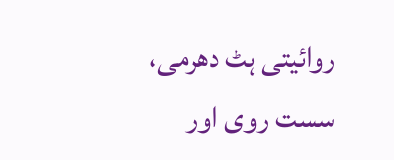روائیتی ہٹ دھرمی، سست روی اور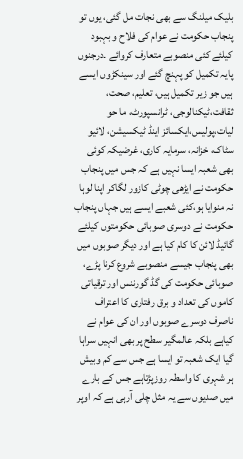بلیک میلنگ سے بھی نجات مل گئی، یوں تو پنجاب حکومت نے عوام کی فلاح و بہبود کیلئے کئی منصوبے متعارف کروائے ۔درجنوں پایہ تکمیل کو پہنچ گئے اور سینکڑوں ایسے ہیں جو زیر تکمیل ہیں، تعلیم، صحت، ثقافت،ٹیکنالوجی، ٹرانسپورٹ، ما حو لیات،پولیس،ایکسائز اینڈ ٹیکسیشن، لائیو سٹاک، خزانہ، سرمایہ کاری، غرضیکہ کوئی بھی شعبہ ایسا نہیں ہے کہ جس میں پنجاب حکومت نے ایڑھی چوٹی کازور لگاکر اپنا لوہا نہ منوایا ہو،کئی شعبے ایسے ہیں جہاں پنجاب حکومت نے دوسری صوبائی حکومتوں کیلئے گائیڈ لائن کا کام کیا ہے اور دیگر صوبوں میں بھی پنجاب جیسے منصوبے شروع کرنا پڑے، صوبائی حکومت کی گڈ گورننس اور ترقیاتی کاموں کی تعداد و برق رفتاری کا اعتراف ناصرف دوسرے صوبوں اور ان کی عوام نے کیاہے بلکہ عالمگیر سطح پر بھی انہیں سراہا گیا ایک شعبہ تو ایسا ہے جس سے کم وبیش ہر شہری کا واسطہ روزپڑتاہے جس کے بارے میں صدیوں سے یہ مثل چلی آرہی ہے کہ اوپر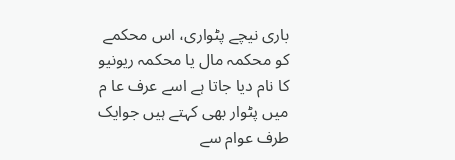باری نیچے پٹواری، اس محکمے کو محکمہ مال یا محکمہ ریونیو کا نام دیا جاتا ہے اسے عرف عا م میں پٹوار بھی کہتے ہیں جوایک طرف عوام سے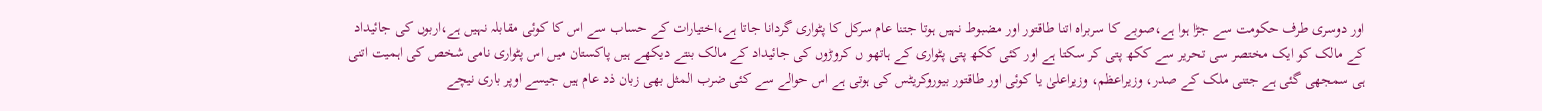اور دوسری طرف حکومت سے جڑا ہوا ہے،صوبے کا سربراہ اتنا طاقتور اور مضبوط نہیں ہوتا جتنا عام سرکل کا پٹواری گردانا جاتا ہے،اختیارات کے حساب سے اس کا کوئی مقابلہ نہیں ہے،اربوں کی جائیداد کے مالک کو ایک مختصر سی تحریر سے ککھ پتی کر سکتا ہے اور کئی ککھ پتی پٹواری کے ہاتھو ں کروڑوں کی جائیداد کے مالک بنتے دیکھے ہیں پاکستان میں اس پٹواری نامی شخص کی اہمیت اتنی ہی سمجھی گئی ہے جتنی ملک کے صدر، وزیراعظم، وزیراعلیٰ یا کوئی اور طاقتور بیوروکریٹس کی ہوتی ہے اس حوالے سے کئی ضرب المثل بھی زبان ذد عام ہیں جیسے اوپر باری نیچے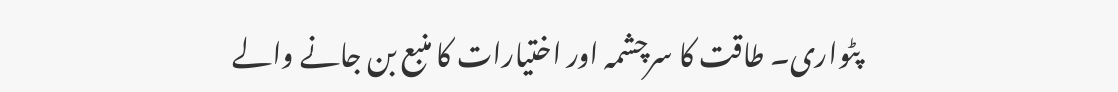پٹواری۔ طاقت کا سرچشمہ اور اختیارات کا منبع بن جانے والے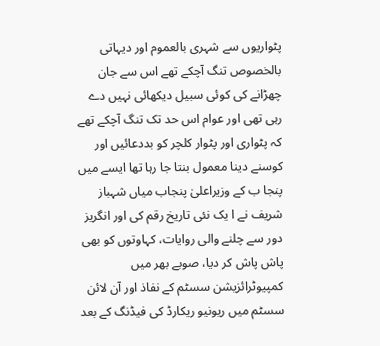پٹواریوں سے شہری بالعموم اور دیہاتی بالخصوص تنگ آچکے تھے اس سے جان چھڑانے کی کوئی سبیل دیکھائی نہیں دے رہی تھی اور عوام اس حد تک تنگ آچکے تھے کہ پٹواری اور پٹوار کلچر کو بددعائیں اور کوسنے دینا معمول بنتا جا رہا تھا ایسے میں پنجا ب کے وزیراعلیٰ پنجاب میاں شہباز شریف نے ا یک نئی تاریخ رقم کی اور انگریز دور سے چلنے والی روایات، کہاوتوں کو بھی پاش پاش کر دیا، صوبے بھر میں کمپیوٹرائزیشن سسٹم کے نفاذ اور آن لائن سسٹم میں ریونیو ریکارڈ کی فیڈنگ کے بعد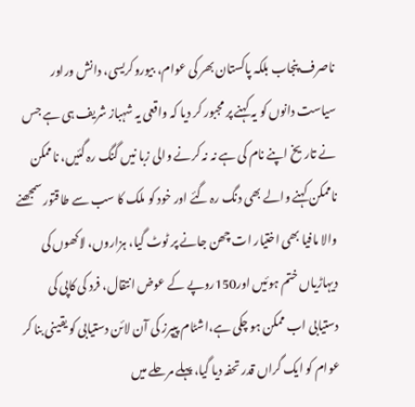ناصرف پنجاب بلکہ پاکستان بھر کی عوام، بیوروکریسی، دانش وراور سیاست دانوں کو یہ کہنے پر مجبور کر دیا کہ واقعی یہ شہباز شریف ہی ہے جس نے تاریخ اپنے نام کی ہے نہ نہ کرنے والی زبا نیں گنگ رہ گئیں، ناممکن ناممکن کہنے والے بھی دنگ رہ گئے اور خود کو ملک کا سب سے طاقتور سمجھنے والا مافیا بھی اختیار ات چھن جانے پر ٹوٹ گیا، ہزاروں، لاکھوں کی دیہاڑیاں ختم ہوئیں اور150روپے کے عوض انتقال، فرد کی کاپی کی دستیابی اب ممکن ہو چکی ہے،اشٹام پیپرز کی آن لائن دستیابی کو یقینی بنا کر عوام کو ایک گراں قدر تحفہ دیا گیا، پہلے مرحلے میں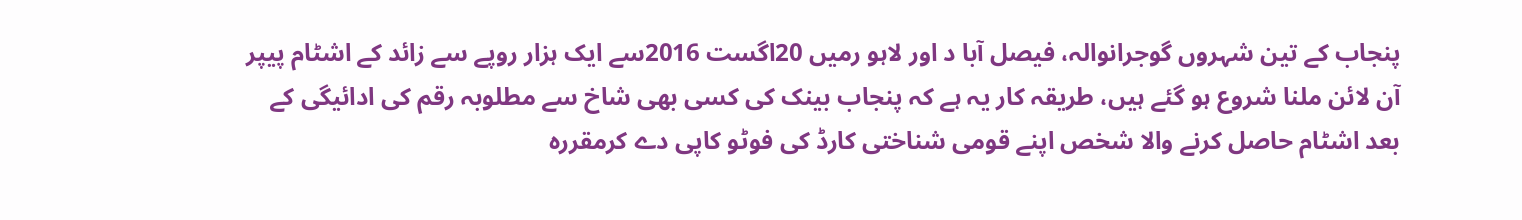پنجاب کے تین شہروں گوجرانوالہ، فیصل آبا د اور لاہو رمیں 20اگست 2016سے ایک ہزار روپے سے زائد کے اشٹام پیپر آن لائن ملنا شروع ہو گئے ہیں، طریقہ کار یہ ہے کہ پنجاب بینک کی کسی بھی شاخ سے مطلوبہ رقم کی ادائیگی کے بعد اشٹام حاصل کرنے والا شخص اپنے قومی شناختی کارڈ کی فوٹو کاپی دے کرمقررہ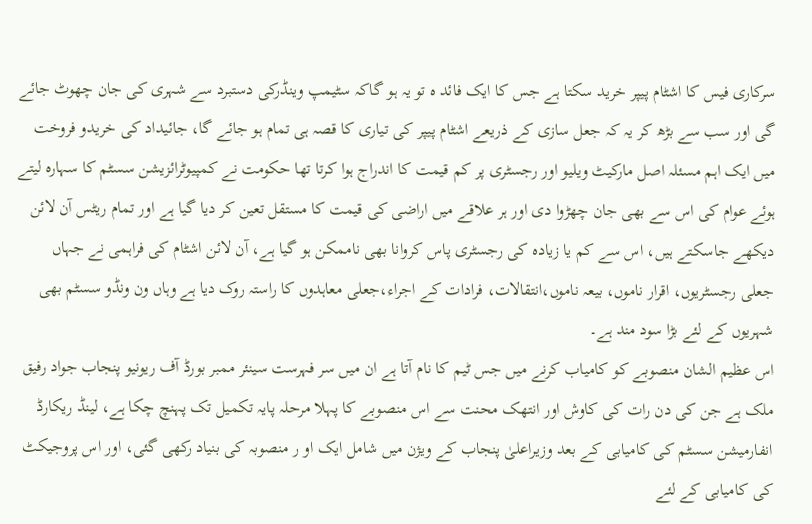سرکاری فیس کا اشٹام پیپر خرید سکتا ہے جس کا ایک فائد ہ تو یہ ہو گاکہ سٹیمپ وینڈرکی دستبرد سے شہری کی جان چھوٹ جائے گی اور سب سے بڑھ کر یہ کہ جعل سازی کے ذریعے اشٹام پیپر کی تیاری کا قصہ ہی تمام ہو جائے گا، جائیداد کی خریدو فروخت میں ایک اہم مسئلہ اصل مارکیٹ ویلیو اور رجسٹری پر کم قیمت کا اندراج ہوا کرتا تھا حکومت نے کمپیوٹرائزیشن سسٹم کا سہارہ لیتے ہوئے عوام کی اس سے بھی جان چھڑوا دی اور ہر علاقے میں اراضی کی قیمت کا مستقل تعین کر دیا گیا ہے اور تمام ریٹس آن لائن دیکھے جاسکتے ہیں، اس سے کم یا زیادہ کی رجسٹری پاس کروانا بھی ناممکن ہو گیا ہے، آن لائن اشٹام کی فراہمی نے جہاں جعلی رجسٹریوں، اقرار ناموں، بیعہ ناموں،انتقالات، فرادات کے اجراء،جعلی معاہدوں کا راستہ روک دیا ہے وہاں ون ونڈو سسٹم بھی شہریوں کے لئے بڑا سود مند ہے۔
اس عظیم الشان منصوبے کو کامیاب کرنے میں جس ٹیم کا نام آتا ہے ان میں سر فہرست سینئر ممبر بورڈ آف ریونیو پنجاب جواد رفیق ملک ہے جن کی دن رات کی کاوش اور انتھک محنت سے اس منصوبے کا پہلا مرحلہ پایہ تکمیل تک پہنچ چکا ہے، لینڈ ریکارڈ انفارمیشن سسٹم کی کامیابی کے بعد وزیراعلیٰ پنجاب کے ویژن میں شامل ایک او ر منصوبہ کی بنیاد رکھی گئی، اور اس پروجیکٹ کی کامیابی کے لئے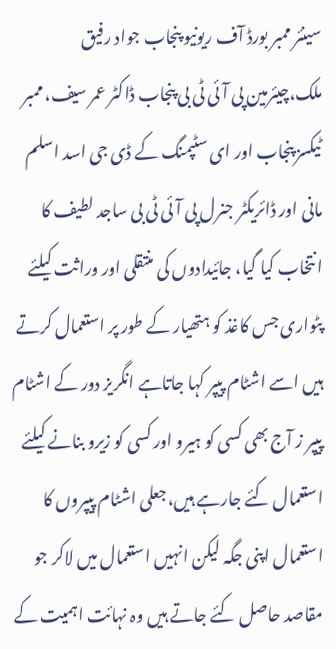سینئر ممبر بورڈ آف ریونیو پنجاب جواد رفیق ملک،چیئرمین پی آئی ٹی بی پنجاب ڈاکٹر عمر سیف، ممبر ٹیکسز پنجاب اور ای سٹپمنگ کے ڈی جی اسد اسلم مانی اور ڈائریکٹر جنرل پی آئی ٹی بی ساجد لطیف کا انتخاب کیا گیا، جائیدادوں کی منتقلی اور وراثت کیلئے پٹواری جس کاغذ کو ہتھیار کے طور پر استعمال کرتے ہیں اسے اشٹام پیپر کہا جاتاہے انگریز دور کے اشٹام پیپر ز آج بھی کسی کو ہیرو اور کسی کو زیرو بنانے کیلئے استعمال کئے جارہے ہیں،جعلی اشٹام پیپروں کا استعمال اپنی جگہ لیکن انہیں استعمال میں لاکر جو مقاصد حاصل کئے جاتے ہیں وہ نہائت اہمیت کے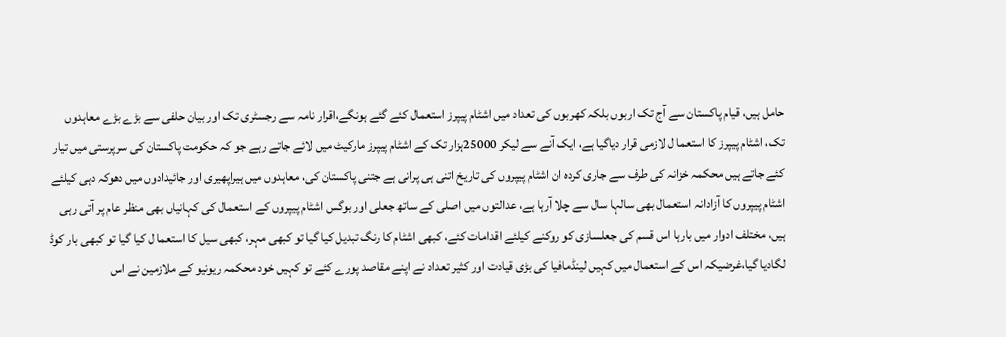حامل ہیں، قیام پاکستان سے آج تک اربوں بلکہ کھربوں کی تعداد میں اشٹام پیپرز استعمال کئے گئے ہونگے،اقرار نامہ سے رجسٹری تک اور بیان حلفی سے بڑے بڑے معاہدوں تک، اشٹام پیپرز کا استعما ل لازمی قرار دیاگیا ہے، ایک آنے سے لیکر 25000ہزار تک کے اشٹام پیپرز مارکیٹ میں لائے جاتے رہے جو کہ حکومت پاکستان کی سرپرستی میں تیار کئے جاتے ہیں محکمہ خزانہ کی طرف سے جاری کردہ ان اشٹام پیپروں کی تاریخ اتنی ہی پرانی ہے جتنی پاکستان کی، معاہدوں میں ہیراپھیری اور جائیدادوں میں دھوکہ دہی کیلئے اشٹام پیپروں کا آزادانہ استعمال بھی سالہا سال سے چلا آرہا ہے، عدالتوں میں اصلی کے ساتھ جعلی اور بوگس اشٹام پیپروں کے استعمال کی کہانیاں بھی منظر عام پر آتی رہی ہیں، مختلف ادوار میں بارہا اس قسم کی جعلسازی کو روکنے کیلئے اقدامات کئے، کبھی اشٹام کا رنگ تبدیل کیا گیا تو کبھی مہر، کبھی سیل کا استعما ل کیا گیا تو کبھی بار کوڈ لگادیا گیا،غرضیکہ اس کے استعمال میں کہیں لینڈمافیا کی بڑی قیادت اور کثیر تعداد نے اپنے مقاصد پورے کئے تو کہیں خود محکمہ ریونیو کے ملازمین نے اس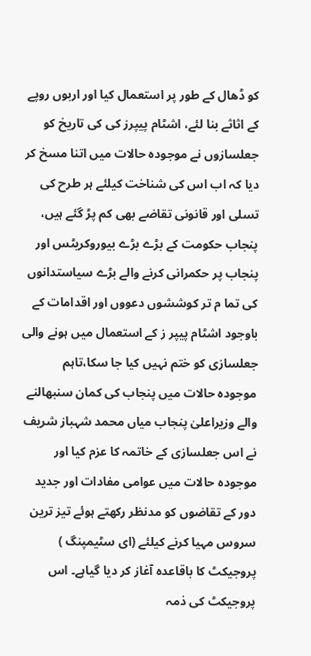کو ڈھال کے طور پر استعمال کیا اور اربوں روپے کے اثاثے بنا لئے، اشٹام پیپرز کی کی تاریخ کو جعلسازوں نے موجودہ حالات میں اتنا مسخ کر دیا کہ اب اس کی شناخت کیلئے ہر طرح کی تسلی اور قانونی تقاضے بھی کم پڑ گئے ہیں، پنجاب حکومت کے بڑے بڑے بیوروکریٹس اور پنجاب پر حکمرانی کرنے والے بڑے سیاستدانوں کی تما م تر کوششوں دعووں اور اقدامات کے باوجود اشٹام پیپر ز کے استعمال میں ہونے والی جعلسازی کو ختم نہیں کیا جا سکا،تاہم موجودہ حالات میں پنجاب کی کمان سنبھالنے والے وزیراعلیٰ پنجاب میاں محمد شہباز شریف نے اس جعلسازی کے خاتمہ کا عزم کیا اور موجودہ حالات میں عوامی مفادات اور جدید دور کے تقاضوں کو مدنظر رکھتے ہوئے تیز ترین سروس مہیا کرنے کیلئے (ای سٹیمپنگ ) پروجیکٹ کا باقاعدہ آغاز کر دیا گیاہے۔ اس پروجیکٹ کی ذمہ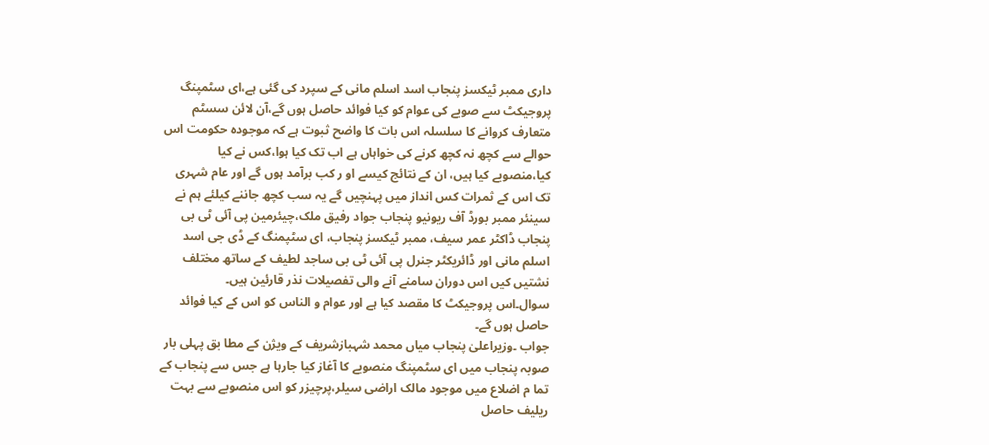داری ممبر ٹیکسز پنجاب اسد اسلم مانی کے سپرد کی گئی ہے،ای سٹمپنگ پروجیکٹ سے صوبے کی عوام کو کیا فوائد حاصل ہوں گے،آن لائن سسٹم متعارف کروانے کا سلسلہ اس بات کا واضح ثبوت ہے کہ موجودہ حکومت اس حوالے سے کچھ نہ کچھ کرنے کی خواہاں ہے اب تک کیا ہوا،کس نے کیا کیا،منصوبے کیا ہیں، ان کے نتائج کیسے او ر کب برآمد ہوں گے اور عام شہری تک اس کے ثمرات کس انداز میں پہنچیں گے یہ سب کچھ جاننے کیلئے ہم نے سینئر ممبر بورڈ آف ریونیو پنجاب جواد رفیق ملک،چیئرمین پی آئی ٹی بی پنجاب ڈاکٹر عمر سیف، ممبر ٹیکسز پنجاب، ای سٹپمنگ کے ڈی جی اسد اسلم مانی اور ڈائریکٹر جنرل پی آئی ٹی بی ساجد لطیف کے ساتھ مختلف نشتیں کیں اس دوران سامنے آنے والی تفصیلات نذر قارئین ہیں۔
سوال۔اس پروجیکٹ کا مقصد کیا ہے اور عوام و الناس کو اس کے کیا فوائد حاصل ہوں گے۔
جواب ۔وزیراعلیٰ پنجاب میاں محمد شہبازشریف کے ویژن کے مطا بق پہلی بار صوبہ پنجاب میں ای سٹمپنگ منصوبے کا آغاز کیا جارہا ہے جس سے پنجاب کے تما م اضلاع میں موجود مالک اراضی سیلر،پرچیزر کو اس منصوبے سے بہت ریلیف حاصل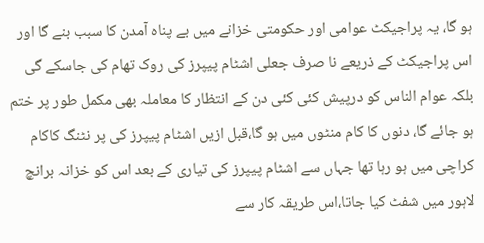ہو گا، یہ پراجیکٹ عوامی اور حکومتی خزانے میں بے پناہ آمدن کا سبب بنے گا اور اس پراجیکٹ کے ذریعے نا صرف جعلی اشٹام پیپرز کی روک تھام کی جاسکے گی بلکہ عوام الناس کو درپیش کئی کئی دن کے انتظار کا معاملہ بھی مکمل طور پر ختم ہو جائے گا، دنوں کا کام منٹوں میں ہو گا،قبل ازیں اشٹام پیپرز کی پر نٹنگ کاکام کراچی میں ہو رہا تھا جہاں سے اشٹام پیپرز کی تیاری کے بعد اس کو خزانہ برانچ لاہور میں شفٹ کیا جاتا،اس طریقہ کار سے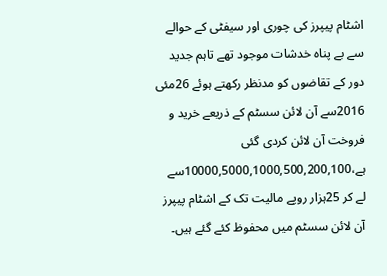اشٹام پیپرز کی چوری اور سیفٹی کے حوالے سے بے پناہ خدشات موجود تھے تاہم جدید دور کے تقاضوں کو مدنظر رکھتے ہوئے 26مئی 2016سے آن لائن سسٹم کے ذریعے خرید و فروخت آن لائن کردی گئی ہے،10000,5000,1000,500,200,100سے لے کر 25ہزار روپے مالیت تک کے اشٹام پیپرز آن لائن سسٹم میں محفوظ کئے گئے ہیں۔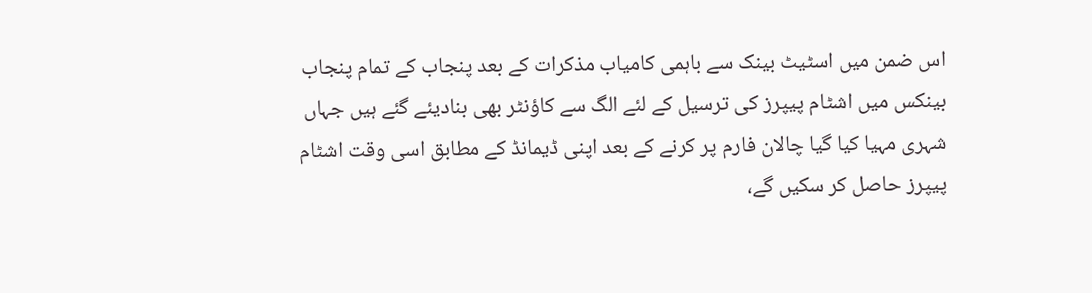اس ضمن میں اسٹیٹ بینک سے باہمی کامیاب مذکرات کے بعد پنجاب کے تمام پنجاب بینکس میں اشٹام پیپرز کی ترسیل کے لئے الگ سے کاؤنٹر بھی بنادیئے گئے ہیں جہاں شہری مہیا کیا گیا چالان فارم پر کرنے کے بعد اپنی ڈیمانڈ کے مطابق اسی وقت اشٹام پیپرز حاصل کر سکیں گے،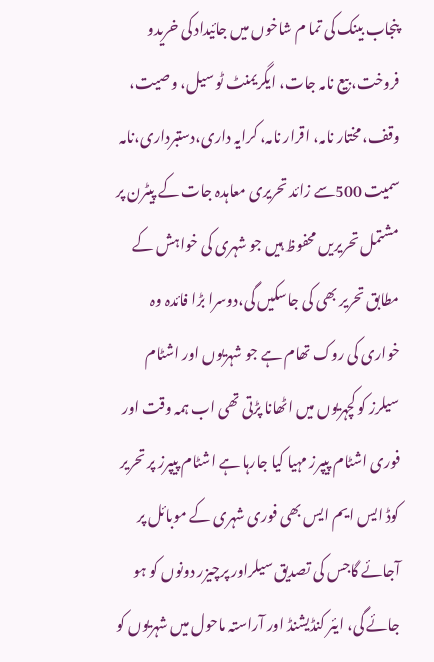پنجاب بینک کی تما م شاخوں میں جائیداد کی خریدو فروخت، بیع نامہ جات، ایگریمنٹ ٹو سیل، وصیت، وقف، مختار نامہ، اقرار نامہ، کرایہ داری،دستبرداری،نامہ سمیت 500سے زائد تحریری معاہدہ جات کے پیٹرن پر مشتمل تحریریں محفوظ ہیں جو شہری کی خواہش کے مطابق تحریر بھی کی جاسکیں گی،دوسرا بڑا فائدہ وہ خواری کی روک تھام ہے جو شہریوں اور اشٹام سیلرز کو کچہریوں میں اٹھانا پڑتی تھی اب ہمہ وقت اور فوری اشٹام پیپرز مہیا کیا جارہا ہے اشٹام پیپرز پر تحریر کوڈ ایس ایم ایس بھی فوری شہری کے موبائل پر آجائے گاجس کی تصدیق سیلراور پرچیزر دونوں کو ہو جائے گی، ایئر کنڈیشنڈ اور آراستہ ماحول میں شہریوں کو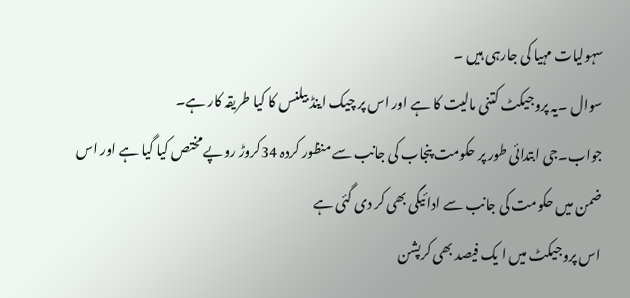سہولیات مہیا کی جارہی ہیں ۔
سوال ۔یہ پروجیکٹ کتنی مالیت کا ہے اور اس پر چیک اینڈ بیلنس کا کیا طریقہ کار ہے۔
جواب۔جی ابتدائی طور پر حکومت پنجاب کی جانب سے منظور کردہ 34کروڑ روپے مختص کیا گیا ہے اور اس ضمن میں حکومت کی جانب سے ادائیگی بھی کر دی گئی ہے
اس پروجیکٹ میں ا یک فیصد بھی کرپشن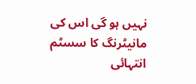نہیں ہو گی اس کی مانیٹرنگ کا سسٹم انتہائی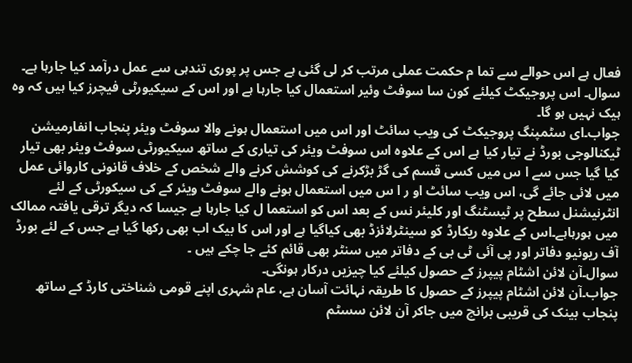فعال ہے اس حوالے سے تما م حکمت عملی مرتب کر لی گئی ہے جس پر پوری تندہی سے عمل درآمد کیا جارہا ہے۔
سوال۔ اس پروجیکٹ کیلئے کون سا سوفٹ وئیر استعمال کیا جارہا ہے اور اس کے سیکیورٹی فیچرز کیا ہیں کہ وہ ہیک نہیں ہو گا۔
جواب۔ای سٹمپنگ پروجیکٹ کی ویب سائٹ اور اس میں استعمال ہونے والا سوفٹ ویئر پنجاب انفارمیشن ٹیکنالوجی بورڈ نے تیار کیا ہے اس کے علاوہ اس سوفٹ ویئر کی تیاری کے ساتھ سیکیورٹی سوفٹ ویئر بھی تیار کیا گیا جس سے ا س میں کسی قسم کی گڑ بڑکرنے کی کوشش کرنے والے شخص کے خلاف قانونی کاروائی عمل میں لائی جائے گی، اس ویب سائٹ او ر ا س میں استعمال ہونے والے سوفٹ ویئر کے کی سیکورٹی کے لئے انٹرنیشنل سطح پر ٹیسٹنگ اور کلیئر نس کے بعد اس کو استعما ل کیا جارہا ہے جیسا کہ دیگر ترقی یافتہ ممالک میں ہورہاہے۔اس کے علاوہ ریکارڈ کو سینٹرلائزڈ بھی کیاگیا ہے اور اس کا بیک اب بھی رکھا گیا ہے جس کے لئے بورڈ آف ریونیو دفاتر اور پی آئی ٹی بی کے دفاتر میں سنٹر بھی قائم کئے جا چکے ہیں ۔
سوال۔آن لائن اشٹام پیپرز کے حصول کیلئے کیا چیزیں درکار ہونگی۔
جواب۔آن لائن اشٹام پیپرز کے حصول کا طریقہ نہائت آسان ہے، عام شہری اپنے قومی شناختی کارڈ کے ساتھ پنجاب بینک کی قریبی برانچ میں جاکر آن لائن سسٹم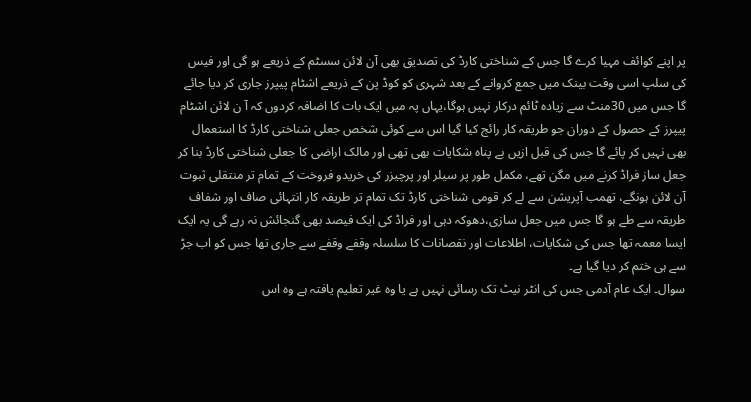پر اپنے کوائف مہیا کرے گا جس کے شناختی کارڈ کی تصدیق بھی آن لائن سسٹم کے ذریعے ہو گی اور فیس کی سلپ اسی وقت بینک میں جمع کروانے کے بعد شہری کو کوڈ پن کے ذریعے اشٹام پیپرز جاری کر دیا جائے گا جس میں 30منٹ سے زیادہ ٹائم درکار نہیں ہوگا،یہاں پہ میں ایک بات کا اضافہ کردوں کہ آ ن لائن اشٹام پیپرز کے حصول کے دوران جو طریقہ کار رائج کیا گیا اس سے کوئی شخص جعلی شناختی کارڈ کا استعمال بھی نہیں کر پائے گا جس کی قبل ازیں بے پناہ شکایات بھی تھی اور مالک اراضی کا جعلی شناختی کارڈ بنا کر جعل ساز فراڈ کرنے میں مگن تھے، مکمل طور پر سیلر اور پرچیزر کی خریدو فروخت کے تمام تر منتقلی ثبوت آن لائن ہونگے، تھمب آپریشن سے لے کر قومی شناختی کارڈ تک تمام تر طریقہ کار انتہائی صاف اور شفاف طریقہ سے طے ہو گا جس میں جعل سازی،دھوکہ دہی اور فراڈ کی ایک فیصد بھی گنجائش نہ رہے گی یہ ایک ایسا معمہ تھا جس کی شکایات، اطلاعات اور نقصانات کا سلسلہ وقفے وقفے سے جاری تھا جس کو اب جڑ سے ہی ختم کر دیا گیا ہے۔
سوال۔ ایک عام آدمی جس کی انٹر نیٹ تک رسائی نہیں ہے یا وہ غیر تعلیم یافتہ ہے وہ اس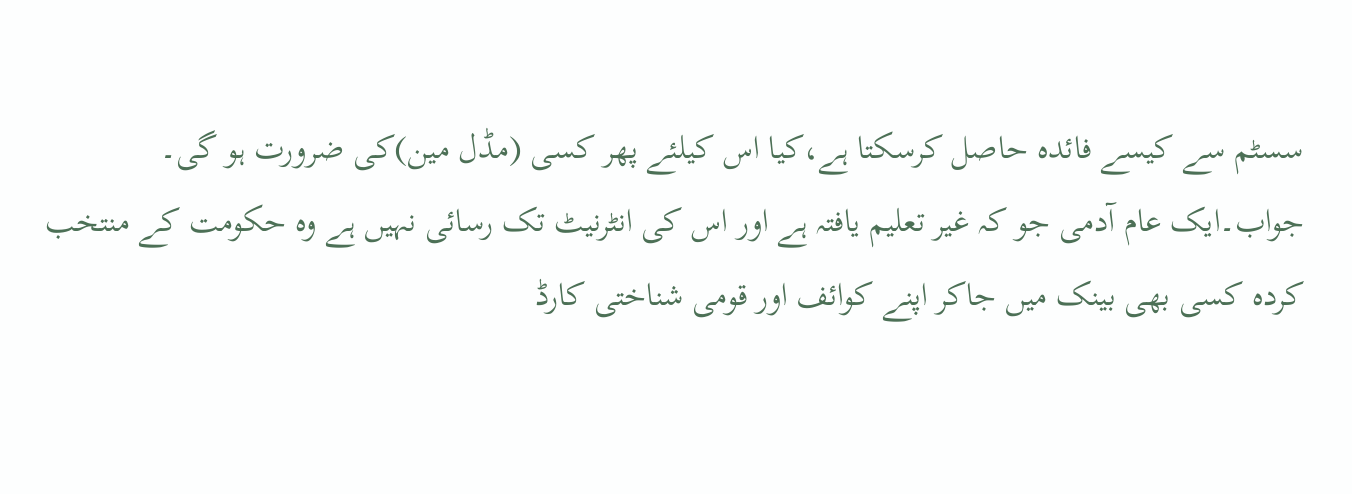سسٹم سے کیسے فائدہ حاصل کرسکتا ہے،کیا اس کیلئے پھر کسی (مڈل مین)کی ضرورت ہو گی۔
جواب۔ایک عام آدمی جو کہ غیر تعلیم یافتہ ہے اور اس کی انٹرنیٹ تک رسائی نہیں ہے وہ حکومت کے منتخب کردہ کسی بھی بینک میں جاکر اپنے کوائف اور قومی شناختی کارڈ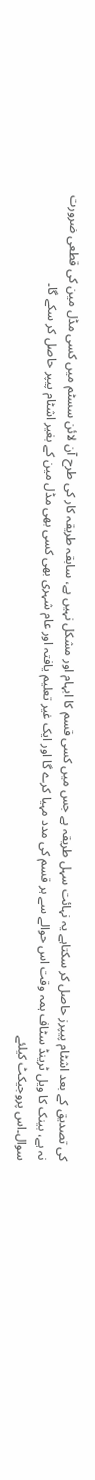کی تصدیق کے بعد اشٹام پیپرز حاصل کر سکتاہے یہ نہائت سہل طریقہ ہے جس میں کسی قسم کا ابہام اور مشکل نہیں ہے، سابقہ طریقہ کار کی طرح آن لائن سسٹم میں کسی مڈل مین کی قطعی ضرورت نہ ہے، بینک کا ویل ٹرینڈ سٹاف ہمہ وقت اس حوالے سے ہر قسم کی مدد مہیا کرے گا اور ایک غیر تعلیم یافتہ اور عام شہری بھی کسی بھی مڈل مین کے بغیر اشٹام پیپر حاصل کر سکے گا۔
سوال۔اس پروجیکٹ کیلئے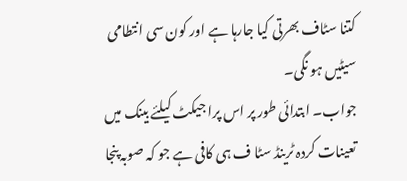کتنا سٹاف بھرتی کیا جارہا ہے اور کون سی انتطامی سیٹیں ہو نگی۔
جواب۔ ابتدائی طور پر اس پرا جیکٹ کیلئے بینک میں تعینات کردہ ٹرینڈ سٹا ف ہی کافی ہے جو کہ صوبہ پنجا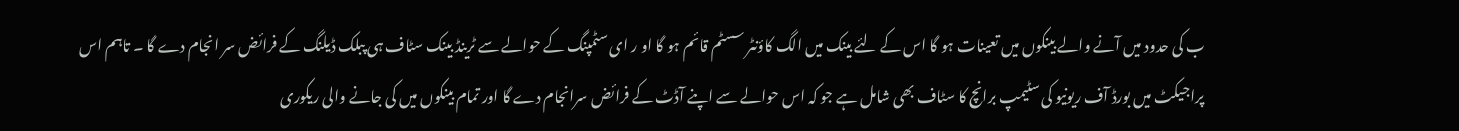ب کی حدود میں آنے والے بینکوں میں تعینات ہو گا اس کے لئے بینک میں الگ کاؤنٹر سسٹم قائم ہو گا او ر ای سٹمپنگ کے حوالے سے ٹرینڈ بینک سٹاف ہی پبلک ڈیلنگ کے فرائض سر انجام دے گا ۔ تاہم اس پراجیکٹ میں بورڈ آف ریونیو کی سٹیمپ برانچ کا سٹاف بھی شامل ہے جو کہ اس حوالے سے اپنے آڈٹ کے فرائض سرانجام دے گا اور تمام بینکوں میں کی جانے والی ریکوری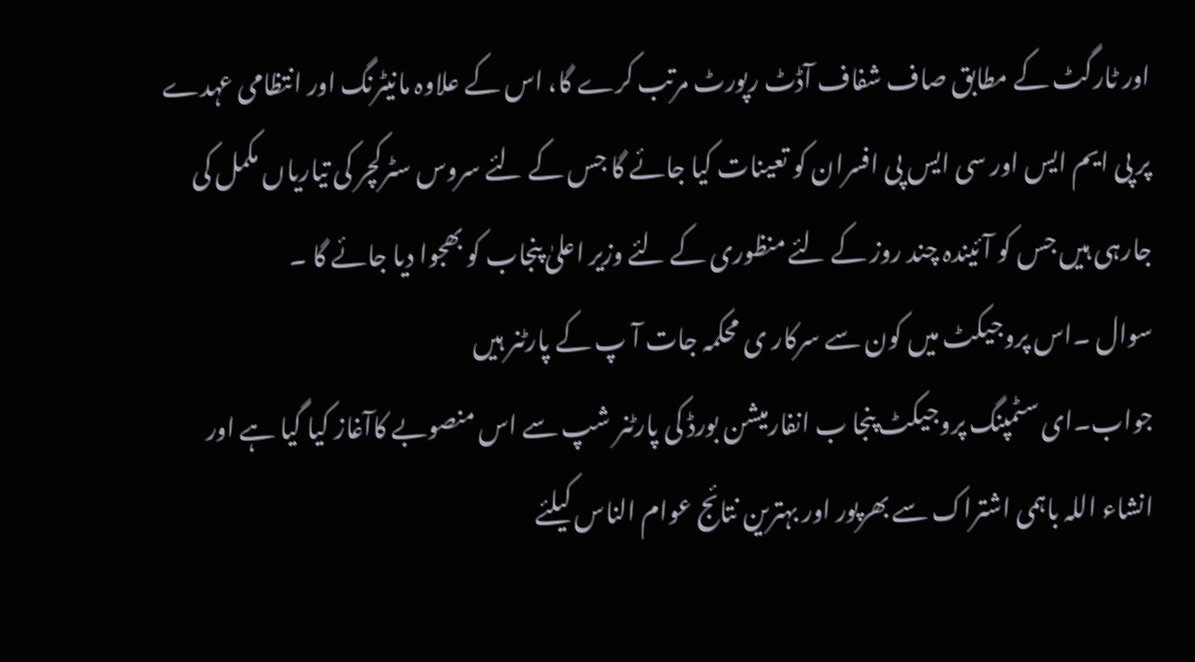اور ٹارگٹ کے مطابق صاف شفاف آڈٹ رپورٹ مرتب کرے گا، اس کے علاوہ مانیٹرنگ اور انتظامی عہدے پر پی ایم ایس اور سی ایس پی افسران کو تعینات کیا جائے گا جس کے لئے سروس سٹرکچر کی تیاریاں مکمل کی جارہی ہیں جس کو آئیندہ چند روز کے لئے منظوری کے لئے وزیر اعلیٰ پنجاب کو بھجوا دیا جائے گا ۔
سوال ۔اس پروجیکٹ میں کون سے سرکار ی محکمہ جات آ پ کے پارٹنر ہیں
جواب۔ای سٹمپنگ پروجیکٹ پنجا ب انفارمیشن بورڈ کی پارٹنر شپ سے اس منصوبے کاآغاز کیا گیا ہے اور انشاء اللہ باہمی اشتراک سے بھرپور اور بہترین نتائج عوام الناس کیلئے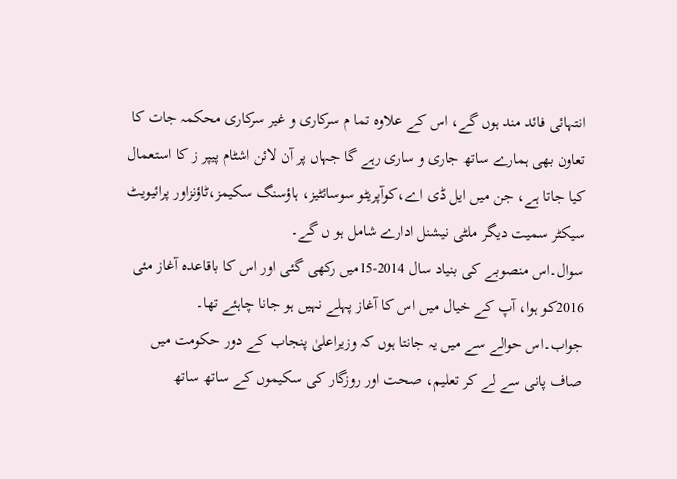انتہائی فائد مند ہوں گے، اس کے علاوہ تما م سرکاری و غیر سرکاری محکمہ جات کا تعاون بھی ہمارے ساتھ جاری و ساری رہے گا جہاں پر آن لائن اشٹام پیپر ز کا استعمال کیا جاتا ہے، جن میں ایل ڈی اے،کوآپریٹو سوسائٹیز، ہاؤسنگ سکیمز،ٹاؤنزاور پرائیویٹ سیکٹر سمیت دیگر ملٹی نیشنل ادارے شامل ہو ں گے۔
سوال۔اس منصوبے کی بنیاد سال 2014-15میں رکھی گئی اور اس کا باقاعدہ آغاز مئی 2016کو ہوا، آپ کے خیال میں اس کا آغاز پہلے نہیں ہو جانا چاہئے تھا۔
جواب۔اس حوالے سے میں یہ جانتا ہوں کہ وزیراعلیٰ پنجاب کے دور حکومت میں صاف پانی سے لے کر تعلیم، صحت اور روزگار کی سکیموں کے ساتھ ساتھ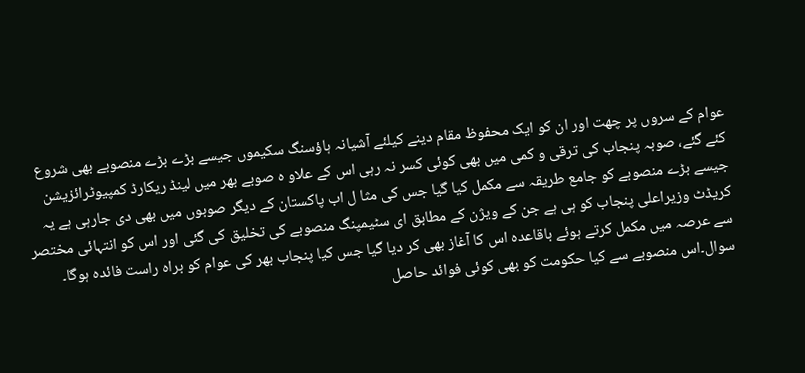عوام کے سروں پر چھت اور ان کو ایک محفوظ مقام دینے کیلئے آشیانہ ہاؤسنگ سکیموں جیسے بڑے بڑے منصوبے بھی شروع کئے گئے، صوبہ پنجاب کی ترقی و کمی میں بھی کوئی کسر نہ رہی اس کے علاو ہ صوبے بھر میں لینڈ ریکارڈ کمپیوٹرائزیشن جیسے بڑے منصوبے کو جامع طریقہ سے مکمل کیا گیا جس کی مثا ل اب پاکستان کے دیگر صوبوں میں بھی دی جارہی ہے یہ کریڈٹ وزیراعلی پنجاب کو ہی ہے جن کے ویژن کے مطابق ای سٹیمپنگ منصوبے کی تخلیق کی گئی اور اس کو انتہائی مختصر سے عرصہ میں مکمل کرتے ہوئے باقاعدہ اس کا آغاز بھی کر دیا گیا جس کیا پنجاب بھر کی عوام کو براہ راست فائدہ ہوگا۔
سوال۔اس منصوبے سے کیا حکومت کو بھی کوئی فوائد حاصل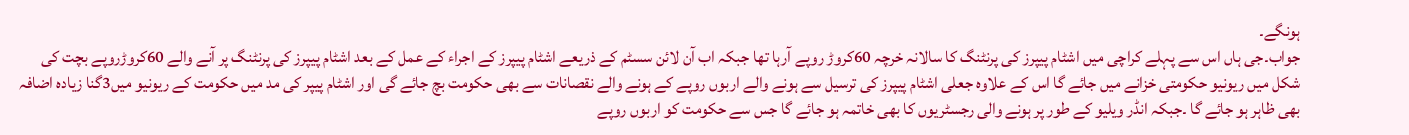ہونگے۔
جواب۔جی ہاں اس سے پہلے کراچی میں اشٹام پیپرز کی پرنٹنگ کا سالانہ خرچہ 60کروڑ روپے آرہا تھا جبکہ اب آن لائن سسٹم کے ذریعے اشٹام پیپرز کے اجراء کے عمل کے بعد اشٹام پیپرز کی پرنٹنگ پر آنے والے 60کروڑروپے بچت کی شکل میں ریونیو حکومتی خزانے میں جائے گا اس کے علاوہ جعلی اشٹام پیپرز کی ترسیل سے ہونے والے اربوں روپے کے ہونے والے نقصانات سے بھی حکومت بچ جائے گی اور اشٹام پیپر کی مد میں حکومت کے ریونیو میں3گنا زیادہ اضافہ بھی ظاہر ہو جائے گا ۔جبکہ انڈر ویلیو کے طور پر ہونے والی رجسٹریوں کا بھی خاتمہ ہو جائے گا جس سے حکومت کو اربوں روپے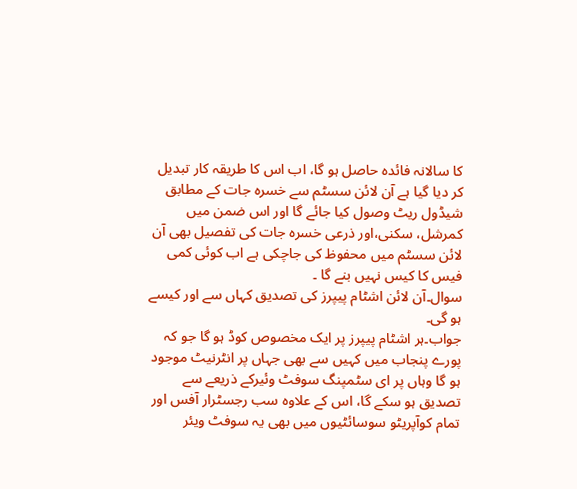کا سالانہ فائدہ حاصل ہو گا، اب اس کا طریقہ کار تبدیل کر دیا گیا ہے آن لائن سسٹم سے خسرہ جات کے مطابق شیڈول ریٹ وصول کیا جائے گا اور اس ضمن میں کمرشل، سکنی،اور ذرعی خسرہ جات کی تفصیل بھی آن لائن سسٹم میں محفوظ کی جاچکی ہے اب کوئی کمی فیس کا کیس نہیں بنے گا ۔
سوال۔آن لائن اشٹام پیپرز کی تصدیق کہاں سے اور کیسے ہو گی۔
جواب۔ہر اشٹام پیپرز پر ایک مخصوص کوڈ ہو گا جو کہ پورے پنجاب میں کہیں سے بھی جہاں پر انٹرنیٹ موجود ہو گا وہاں پر ای سٹمپنگ سوفٹ وئیرکے ذریعے سے تصدیق ہو سکے گا، اس کے علاوہ سب رجسٹرار آفس اور تمام کوآپریٹو سوسائٹیوں میں بھی یہ سوفٹ ویئر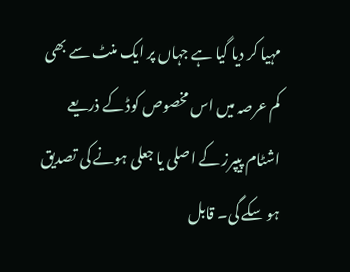مہیا کر دیا گیا ہے جہاں پر ایک منٹ سے بھی کم عرصہ میں اس مخصوص کوڈ کے ذریعے اشٹام پیپرز کے اصلی یا جعلی ہونے کی تصدیق ہو سکے گی۔ قابل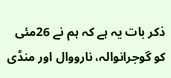ذکر بات یہ ہے کہ ہم نے 26مئی کو گوجرانوالہ، نارووال اور منڈی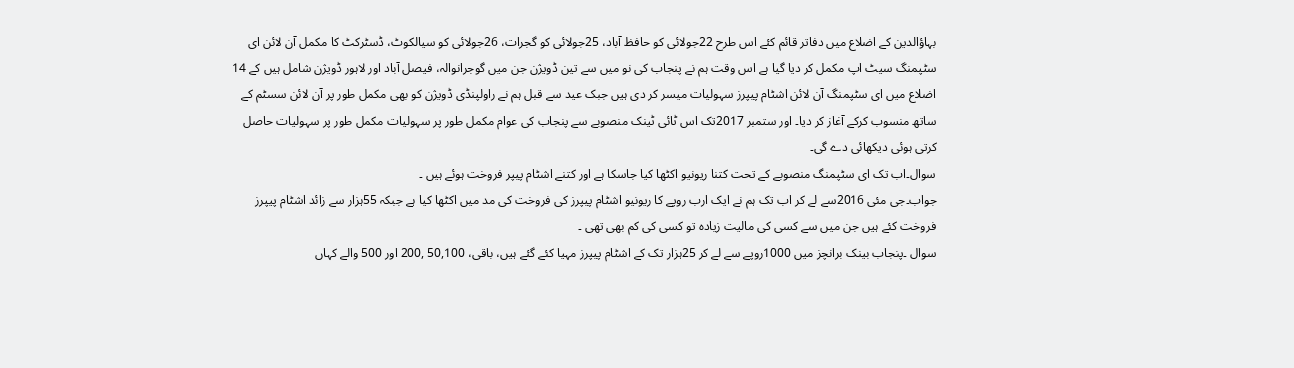بہاؤالدین کے اضلاع میں دفاتر قائم کئے اس طرح 22جولائی کو حافظ آباد، 25جولائی کو گجرات، 26جولائی کو سیالکوٹ، ڈسٹرکٹ کا مکمل آن لائن ای سٹپمنگ سیٹ اپ مکمل کر دیا گیا ہے اس وقت ہم نے پنجاب کی نو میں سے تین ڈویژن جن میں گوجرانوالہ، فیصل آباد اور لاہور ڈویژن شامل ہیں کے 14 اضلاع میں ای سٹپمنگ آن لائن اشٹام پیپرز سہولیات میسر کر دی ہیں جبک عید سے قبل ہم نے راولپنڈی ڈویژن کو بھی مکمل طور پر آن لائن سسٹم کے ساتھ منسوب کرکے آغاز کر دیا۔ اور ستمبر 2017تک اس ٹائی ٹینک منصوبے سے پنجاب کی عوام مکمل طور پر سہولیات مکمل طور پر سہولیات حاصل کرتی ہوئی دیکھائی دے گی۔
سوال۔اب تک ای سٹپمنگ منصوبے کے تحت کتنا ریونیو اکٹھا کیا جاسکا ہے اور کتنے اشٹام پیپر فروخت ہوئے ہیں ۔
جواب۔جی مئی 2016سے لے کر اب تک ہم نے ایک ارب روپے کا ریونیو اشٹام پیپرز کی فروخت کی مد میں اکٹھا کیا ہے جبکہ 55ہزار سے زائد اشٹام پیپرز فروخت کئے ہیں جن میں سے کسی کی مالیت زیادہ تو کسی کی کم بھی تھی ۔
سوال ۔پنجاب بینک برانچز میں 1000روپے سے لے کر 25ہزار تک کے اشٹام پیپرز مہیا کئے گئے ہیں، باقی، 50,100 ,200 اور 500 والے کہاں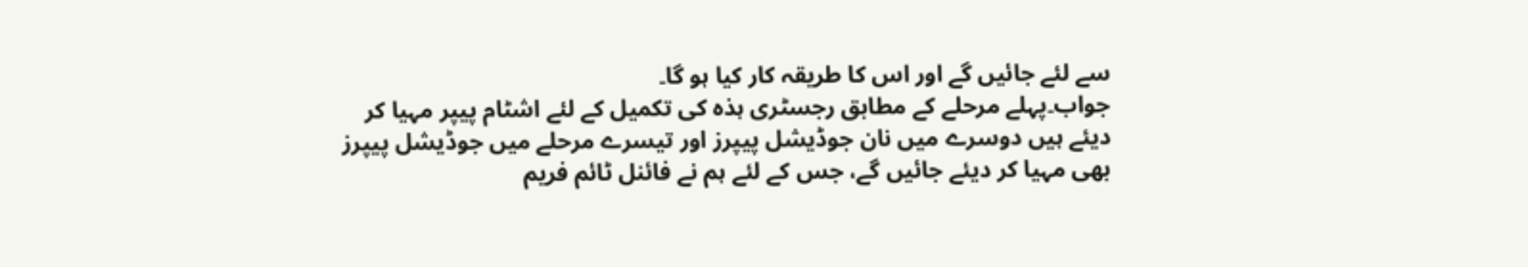سے لئے جائیں گے اور اس کا طریقہ کار کیا ہو گا۔
جواب۔پہلے مرحلے کے مطابق رجسٹری ہذہ کی تکمیل کے لئے اشٹام پیپر مہیا کر دیئے ہیں دوسرے میں نان جوڈیشل پیپرز اور تیسرے مرحلے میں جوڈیشل پیپرز بھی مہیا کر دیئے جائیں گے، جس کے لئے ہم نے فائنل ٹائم فریم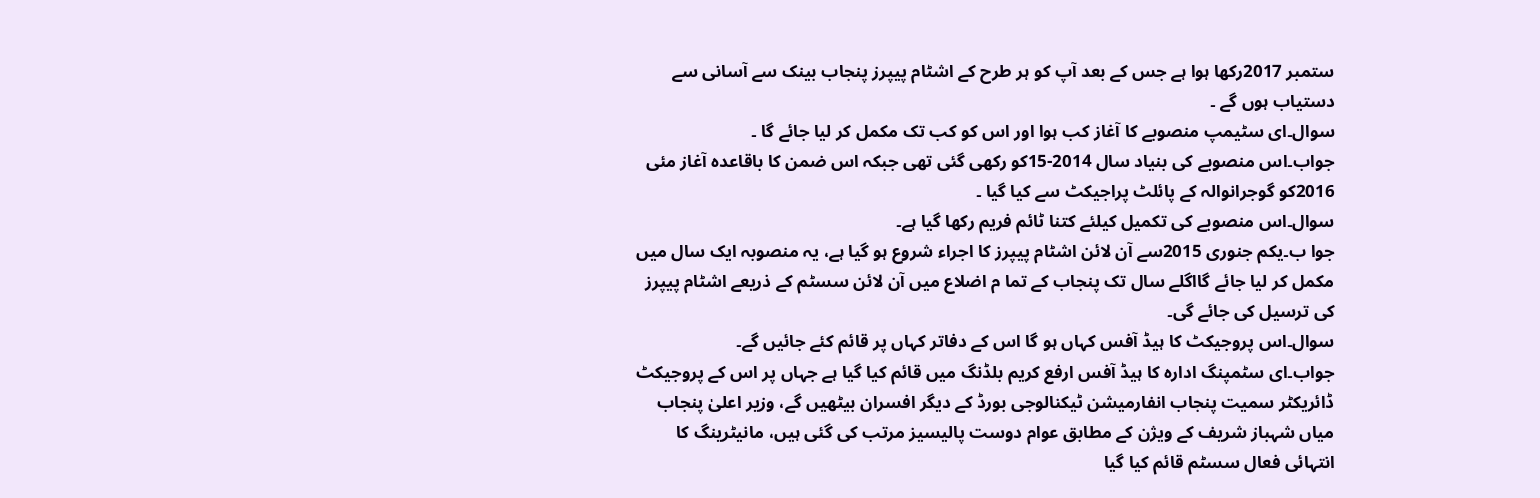ستمبر 2017رکھا ہوا ہے جس کے بعد آپ کو ہر طرح کے اشٹام پیپرز پنجاب بینک سے آسانی سے دستیاب ہوں گے ۔
سوال۔ای سٹیمپ منصوبے کا آغاز کب ہوا اور اس کو کب تک مکمل کر لیا جائے گا ۔
جواب۔اس منصوبے کی بنیاد سال 2014-15کو رکھی گئی تھی جبکہ اس ضمن کا باقاعدہ آغاز مئی 2016کو گوجرانوالہ کے پائلٹ پراجیکٹ سے کیا گیا ۔
سوال۔اس منصوبے کی تکمیل کیلئے کتنا ٹائم فریم رکھا گیا ہے۔
جوا ب۔یکم جنوری 2015سے آن لائن اشٹام پیپرز کا اجراء شروع ہو گیا ہے، یہ منصوبہ ایک سال میں مکمل کر لیا جائے گااگلے سال تک پنجاب کے تما م اضلاع میں آن لائن سسٹم کے ذریعے اشٹام پیپرز کی ترسیل کی جائے گی۔
سوال۔اس پروجیکٹ کا ہیڈ آفس کہاں ہو گا اس کے دفاتر کہاں پر قائم کئے جائیں گے۔
جواب۔ای سٹمپنگ ادارہ کا ہیڈ آفس ارفع کریم بلڈنگ میں قائم کیا گیا ہے جہاں پر اس کے پروجیکٹ ڈائریکٹر سمیت پنجاب انفارمیشن ٹیکنالوجی بورڈ کے دیگر افسران بیٹھیں گے، وزیر اعلیٰ پنجاب میاں شہباز شریف کے ویژن کے مطابق عوام دوست پالیسیز مرتب کی گئی ہیں، مانیٹرینگ کا انتہائی فعال سسٹم قائم کیا گیا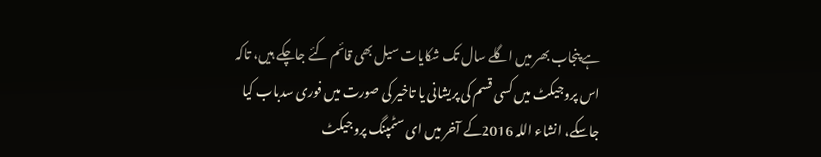ہے پنجاب بھر میں اگلے سال تک شکایات سیل بھی قائم کئے جاچکے ہیں، تاکہ اس پروجیکٹ میں کسی قسم کی پریشانی یا تاخیر کی صورت میں فوری سدباب کیا جاسکے، انشاء اللہ 2016کے آخر میں ای سٹمپنگ پروجیکٹ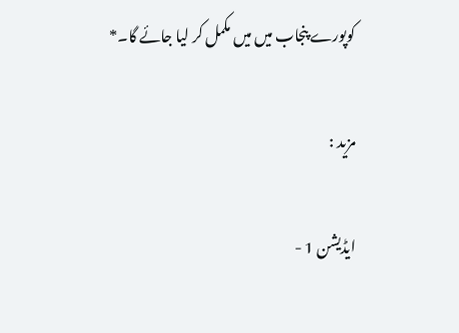کوپورے پنجاب میں میں مکمل کر لیا جائے گا۔*

مزید :

ایڈیشن 1 -